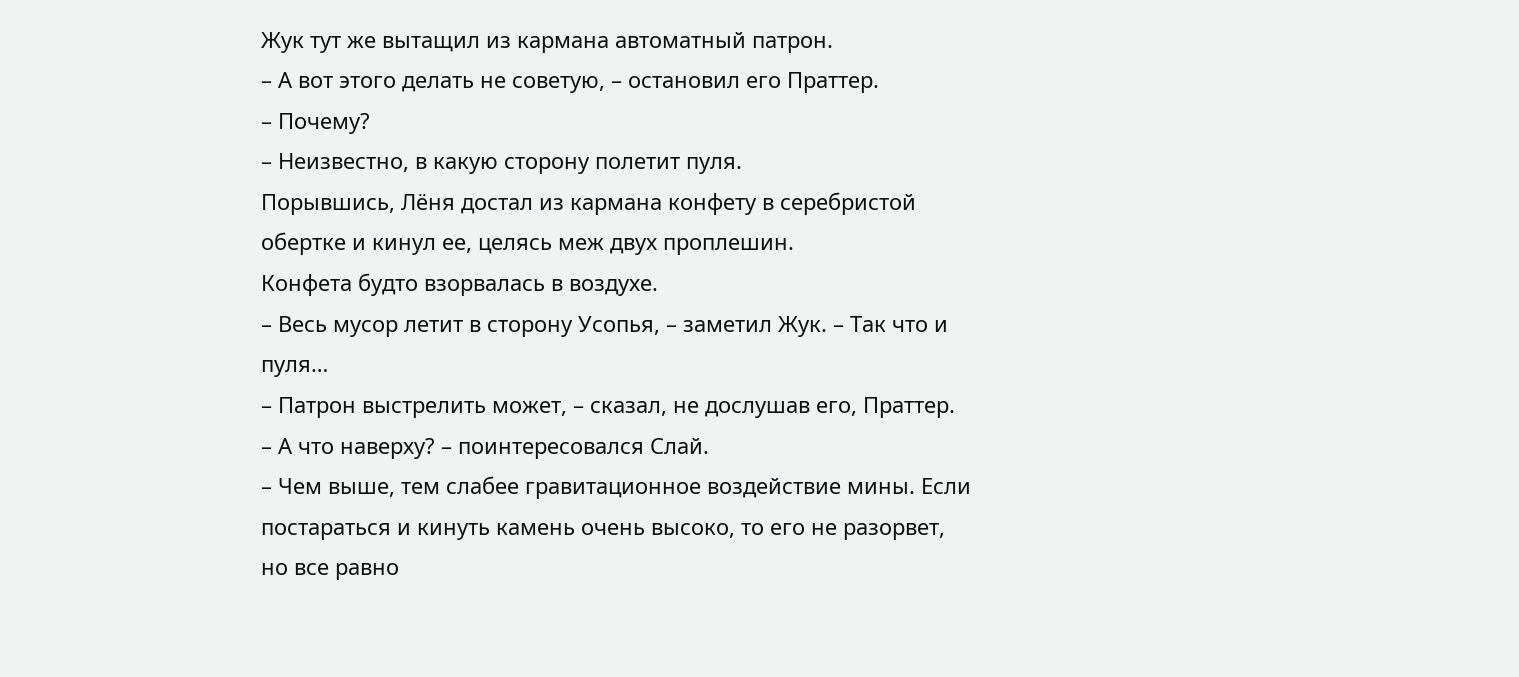Жук тут же вытащил из кармана автоматный патрон.
– А вот этого делать не советую, – остановил его Праттер.
– Почему?
– Неизвестно, в какую сторону полетит пуля.
Порывшись, Лёня достал из кармана конфету в серебристой обертке и кинул ее, целясь меж двух проплешин.
Конфета будто взорвалась в воздухе.
– Весь мусор летит в сторону Усопья, – заметил Жук. – Так что и пуля…
– Патрон выстрелить может, – сказал, не дослушав его, Праттер.
– А что наверху? – поинтересовался Слай.
– Чем выше, тем слабее гравитационное воздействие мины. Если постараться и кинуть камень очень высоко, то его не разорвет, но все равно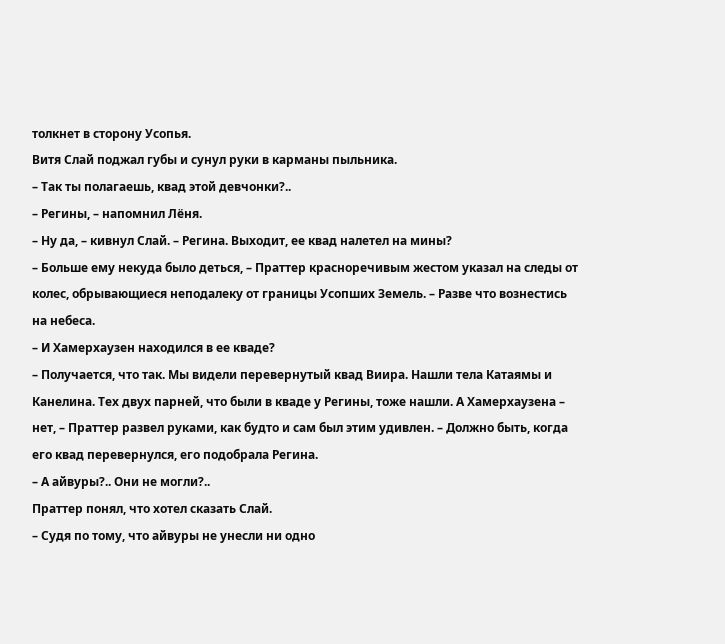толкнет в сторону Усопья.
Витя Слай поджал губы и сунул руки в карманы пыльника.
– Так ты полагаешь, квад этой девчонки?..
– Регины, – напомнил Лёня.
– Ну да, – кивнул Слай. – Регина. Выходит, ее квад налетел на мины?
– Больше ему некуда было деться, – Праттер красноречивым жестом указал на следы от колес, обрывающиеся неподалеку от границы Усопших Земель. – Разве что вознестись на небеса.
– И Хамерхаузен находился в ее кваде?
– Получается, что так. Мы видели перевернутый квад Виира. Нашли тела Катаямы и Канелина. Тех двух парней, что были в кваде у Регины, тоже нашли. А Хамерхаузена – нет, – Праттер развел руками, как будто и сам был этим удивлен. – Должно быть, когда его квад перевернулся, его подобрала Регина.
– А айвуры?.. Они не могли?..
Праттер понял, что хотел сказать Слай.
– Судя по тому, что айвуры не унесли ни одно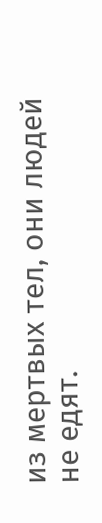из мертвых тел, они людей не едят.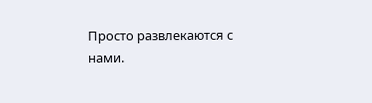Просто развлекаются с нами.